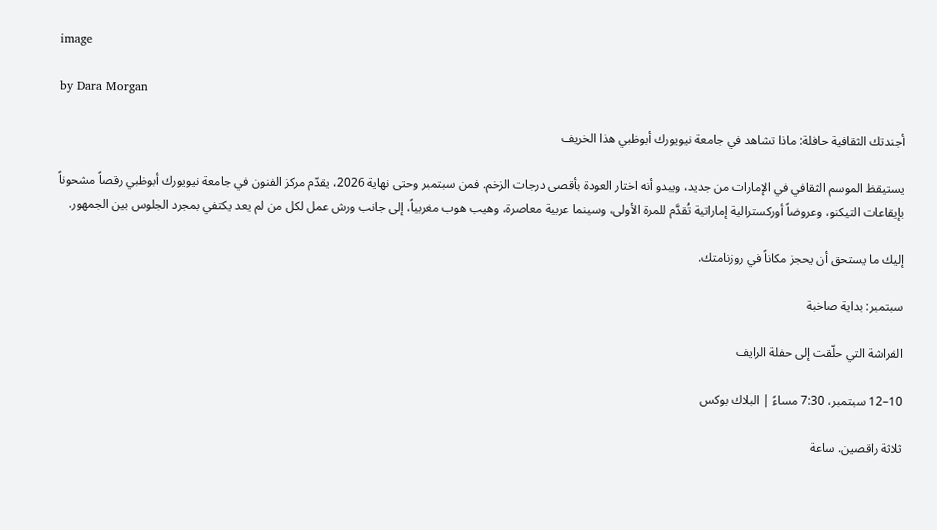image

by Dara Morgan

أجندتك الثقافية حافلة: ماذا تشاهد في جامعة نيويورك أبوظبي هذا الخريف

يستيقظ الموسم الثقافي في الإمارات من جديد، ويبدو أنه اختار العودة بأقصى درجات الزخم. فمن سبتمبر وحتى نهاية 2026، يقدّم مركز الفنون في جامعة نيويورك أبوظبي رقصاً مشحوناً بإيقاعات التيكنو، وعروضاً أوركسترالية إماراتية تُقدَّم للمرة الأولى، وسينما عربية معاصرة، وهيب هوب مغربياً، إلى جانب ورش عمل لكل من لم يعد يكتفي بمجرد الجلوس بين الجمهور.

إليك ما يستحق أن يحجز مكاناً في روزنامتك.

سبتمبر: بداية صاخبة

الفراشة التي حلّقت إلى حفلة الرايف

10–12 سبتمبر، 7:30 مساءً | البلاك بوكس

ثلاثة راقصين. ساعة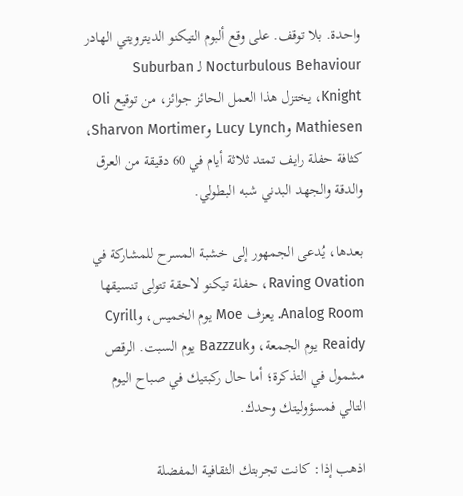واحدة. بلا توقف. على وقع ألبوم التيكنو الديترويتي الهادر Nocturbulous Behaviour لـ Suburban Knight، يختزل هذا العمل الحائز جوائز، من توقيع Oli Mathiesen وLucy Lynch وSharvon Mortimer، كثافة حفلة رايف تمتد ثلاثة أيام في 60 دقيقة من العرق والدقة والجهد البدني شبه البطولي.

بعدها، يُدعى الجمهور إلى خشبة المسرح للمشاركة في Raving Ovation، حفلة تيكنو لاحقة تتولى تنسيقها Analog Room. يعزف Moe يوم الخميس، وCyrill Reaidy يوم الجمعة، وBazzzuk يوم السبت. الرقص مشمول في التذكرة؛ أما حال ركبتيك في صباح اليوم التالي فمسؤوليتك وحدك.

اذهب إذا: كانت تجربتك الثقافية المفضلة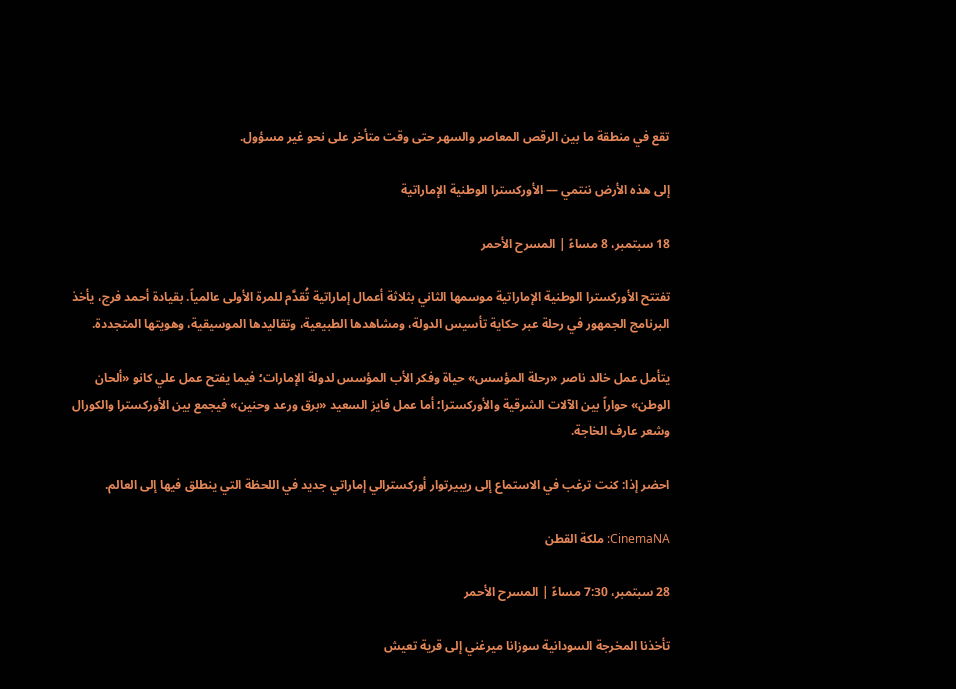تقع في منطقة ما بين الرقص المعاصر والسهر حتى وقت متأخر على نحو غير مسؤول.

إلى هذه الأرض ننتمي — الأوركسترا الوطنية الإماراتية

18 سبتمبر، 8 مساءً | المسرح الأحمر

تفتتح الأوركسترا الوطنية الإماراتية موسمها الثاني بثلاثة أعمال إماراتية تُقدَّم للمرة الأولى عالمياً. بقيادة أحمد فرج، يأخذ البرنامج الجمهور في رحلة عبر حكاية تأسيس الدولة، ومشاهدها الطبيعية، وتقاليدها الموسيقية، وهويتها المتجددة.

يتأمل عمل خالد ناصر «رحلة المؤسس» حياة وفكر الأب المؤسس لدولة الإمارات؛ فيما يفتح عمل علي كانو «ألحان الوطن» حواراً بين الآلات الشرقية والأوركسترا؛ أما عمل فايز السعيد «برق ورعد وحنين» فيجمع بين الأوركسترا والكورال وشعر عارف الخاجة.

احضر إذا: كنت ترغب في الاستماع إلى ريبيرتوار أوركسترالي إماراتي جديد في اللحظة التي ينطلق فيها إلى العالم.

CinemaNA: ملكة القطن

28 سبتمبر، 7:30 مساءً | المسرح الأحمر

تأخذنا المخرجة السودانية سوزانا ميرغني إلى قرية تعيش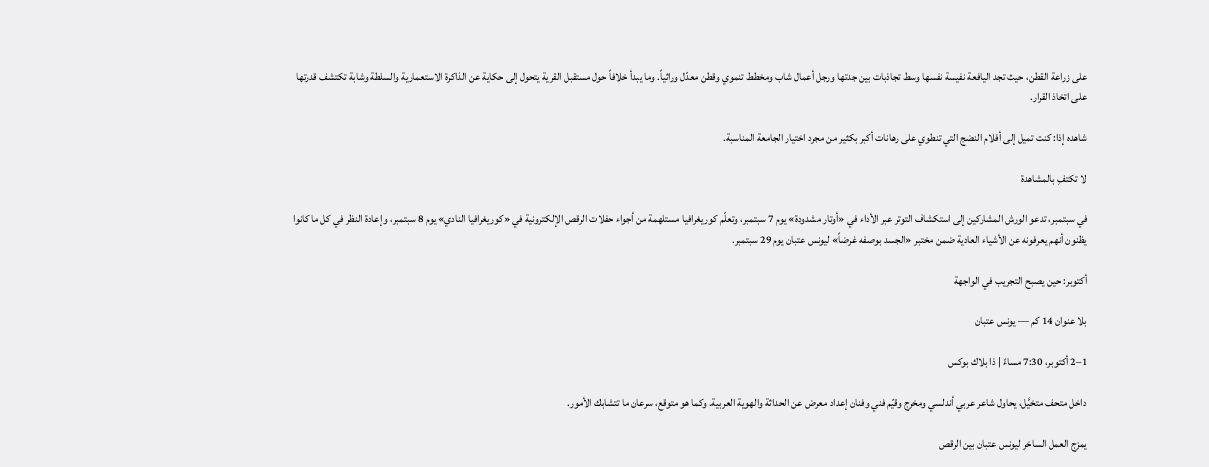على زراعة القطن، حيث تجد اليافعة نفيسة نفسها وسط تجاذبات بين جدتها ورجل أعمال شاب ومخطط تنموي وقطن معدّل وراثياً. وما يبدأ خلافاً حول مستقبل القرية يتحول إلى حكاية عن الذاكرة الاستعمارية والسلطة وشابة تكتشف قدرتها على اتخاذ القرار.

شاهده إذا: كنت تميل إلى أفلام النضج التي تنطوي على رهانات أكبر بكثير من مجرد اختيار الجامعة المناسبة.

لا تكتفِ بالمشاهدة

في سبتمبر، تدعو الورش المشاركين إلى استكشاف التوتر عبر الأداء في «أوتار مشدودة» يوم 7 سبتمبر، وتعلّم كوريغرافيا مستلهمة من أجواء حفلات الرقص الإلكترونية في «كوريغرافيا النادي» يوم 8 سبتمبر، وإعادة النظر في كل ما كانوا يظنون أنهم يعرفونه عن الأشياء العادية ضمن مختبر «الجسد بوصفه غرضاً» ليونس عتبان يوم 29 سبتمبر.

أكتوبر: حين يصبح التجريب في الواجهة

بلا عنوان 14 كم — يونس عتبان

1–2 أكتوبر، 7:30 مساءً | ذا بلاك بوكس

داخل متحف متخيَّل، يحاول شاعر عربي أندلسي ومخرج وقيّم فني وفنان إعداد معرض عن الحداثة والهوية العربية. وكما هو متوقع، سرعان ما تتشابك الأمور.

يمزج العمل الساخر ليونس عتبان بين الرقص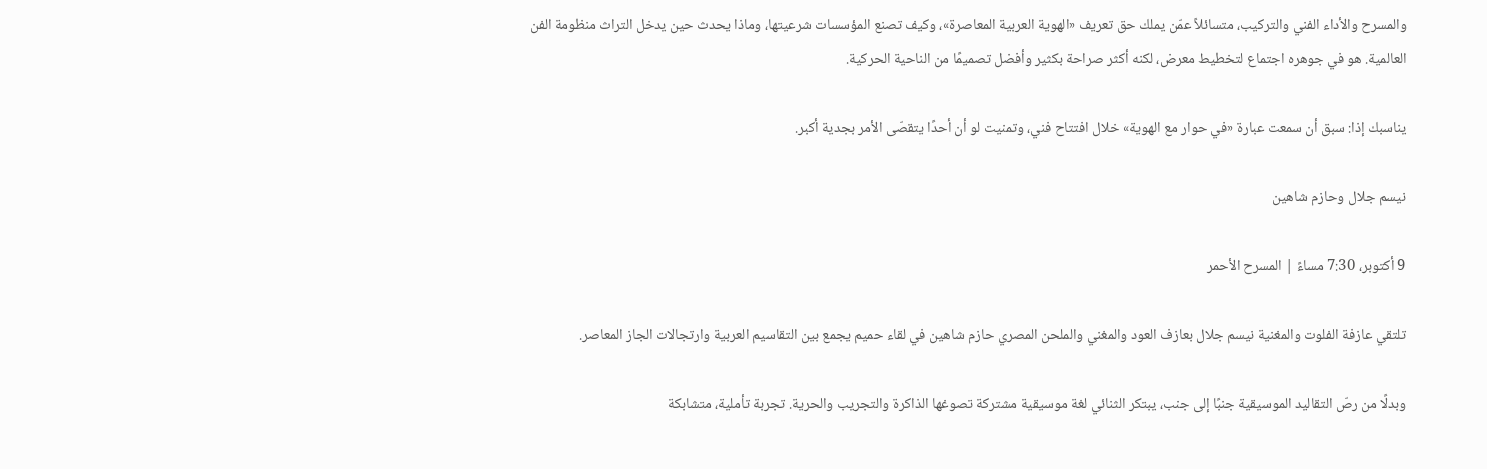والمسرح والأداء الفني والتركيب، متسائلاً عمّن يملك حق تعريف «الهوية العربية المعاصرة»، وكيف تصنع المؤسسات شرعيتها، وماذا يحدث حين يدخل التراث منظومة الفن العالمية. هو في جوهره اجتماع لتخطيط معرض، لكنه أكثر صراحة بكثير وأفضل تصميمًا من الناحية الحركية.

يناسبك إذا: سبق أن سمعت عبارة «في حوار مع الهوية» خلال افتتاح فني، وتمنيت لو أن أحدًا يتقصّى الأمر بجدية أكبر.

نيسم جلال وحازم شاهين

9 أكتوبر، 7:30 مساءً | المسرح الأحمر

تلتقي عازفة الفلوت والمغنية نيسم جلال بعازف العود والمغني والملحن المصري حازم شاهين في لقاء حميم يجمع بين التقاسيم العربية وارتجالات الجاز المعاصر.

وبدلًا من رصّ التقاليد الموسيقية جنبًا إلى جنب، يبتكر الثنائي لغة موسيقية مشتركة تصوغها الذاكرة والتجريب والحرية. تجربة تأملية، متشابكة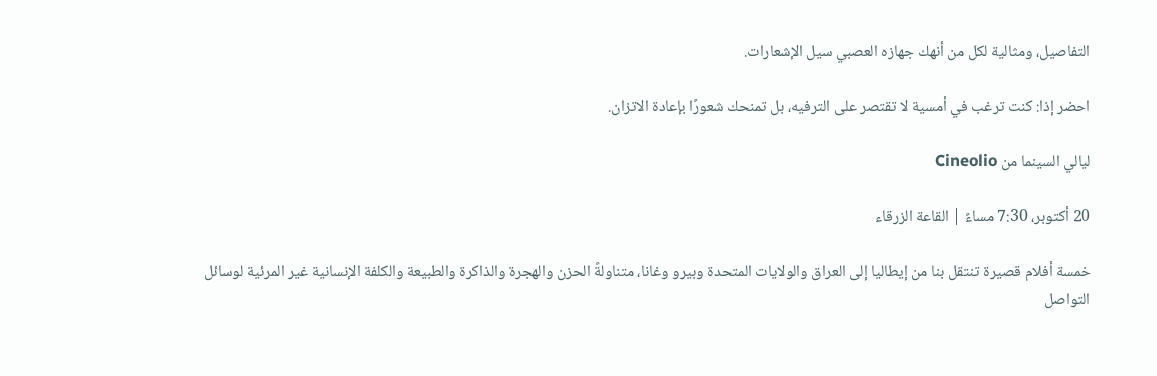التفاصيل، ومثالية لكل من أنهك جهازه العصبي سيل الإشعارات.

احضر إذا: كنت ترغب في أمسية لا تقتصر على الترفيه، بل تمنحك شعورًا بإعادة الاتزان.

ليالي السينما من Cineolio

20 أكتوبر، 7:30 مساءً | القاعة الزرقاء

خمسة أفلام قصيرة تنتقل بنا من إيطاليا إلى العراق والولايات المتحدة وبيرو وغانا، متناولةً الحزن والهجرة والذاكرة والطبيعة والكلفة الإنسانية غير المرئية لوسائل التواصل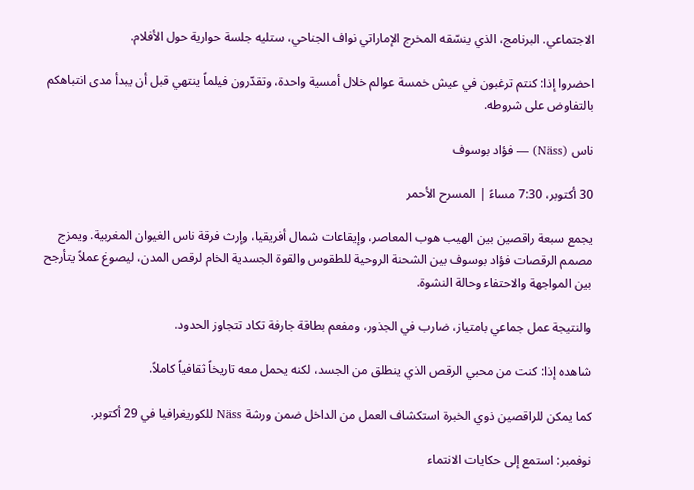الاجتماعي. البرنامج، الذي ينسّقه المخرج الإماراتي نواف الجناحي، ستليه جلسة حوارية حول الأفلام.

احضروا إذا: كنتم ترغبون في عيش خمسة عوالم خلال أمسية واحدة، وتقدّرون فيلماً ينتهي قبل أن يبدأ مدى انتباهكم بالتفاوض على شروطه.

ناس (Näss) — فؤاد بوسوف

30 أكتوبر، 7:30 مساءً | المسرح الأحمر

يجمع سبعة راقصين بين الهيب هوب المعاصر، وإيقاعات شمال أفريقيا، وإرث فرقة ناس الغيوان المغربية. ويمزج مصمم الرقصات فؤاد بوسوف بين الشحنة الروحية للطقوس والقوة الجسدية الخام لرقص المدن، ليصوغ عملاً يتأرجح بين المواجهة والاحتفاء وحالة النشوة.

والنتيجة عمل جماعي بامتياز، ضارب في الجذور، ومفعم بطاقة جارفة تكاد تتجاوز الحدود.

شاهده إذا: كنت من محبي الرقص الذي ينطلق من الجسد، لكنه يحمل معه تاريخاً ثقافياً كاملاً.

كما يمكن للراقصين ذوي الخبرة استكشاف العمل من الداخل ضمن ورشة Näss للكوريغرافيا في 29 أكتوبر.

نوفمبر: استمع إلى حكايات الانتماء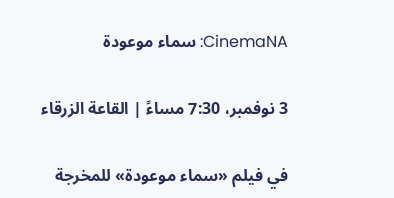CinemaNA: سماء موعودة

3 نوفمبر، 7:30 مساءً | القاعة الزرقاء

في فيلم «سماء موعودة» للمخرجة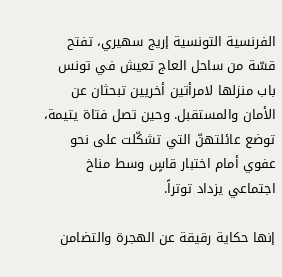الفرنسية التونسية إريج سهيري، تفتح قسّة من ساحل العاج تعيش في تونس باب منزلها لامرأتين أخريين تبحثان عن الأمان والمستقبل. وحين تصل فتاة يتيمة، توضع عائلتهنّ التي تشكّلت على نحو عفوي أمام اختبار قاسٍ وسط مناخ اجتماعي يزداد توتراً.

إنها حكاية رقيقة عن الهجرة والتضامن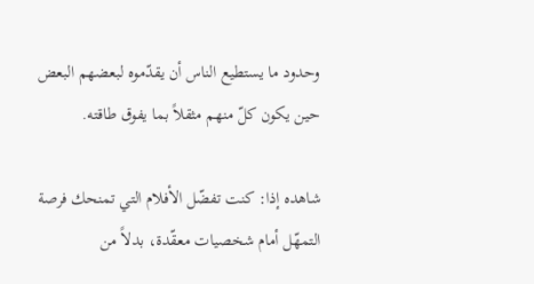وحدود ما يستطيع الناس أن يقدّموه لبعضهم البعض حين يكون كلّ منهم مثقلاً بما يفوق طاقته.

شاهده إذا: كنت تفضّل الأفلام التي تمنحك فرصة التمهّل أمام شخصيات معقّدة، بدلاً من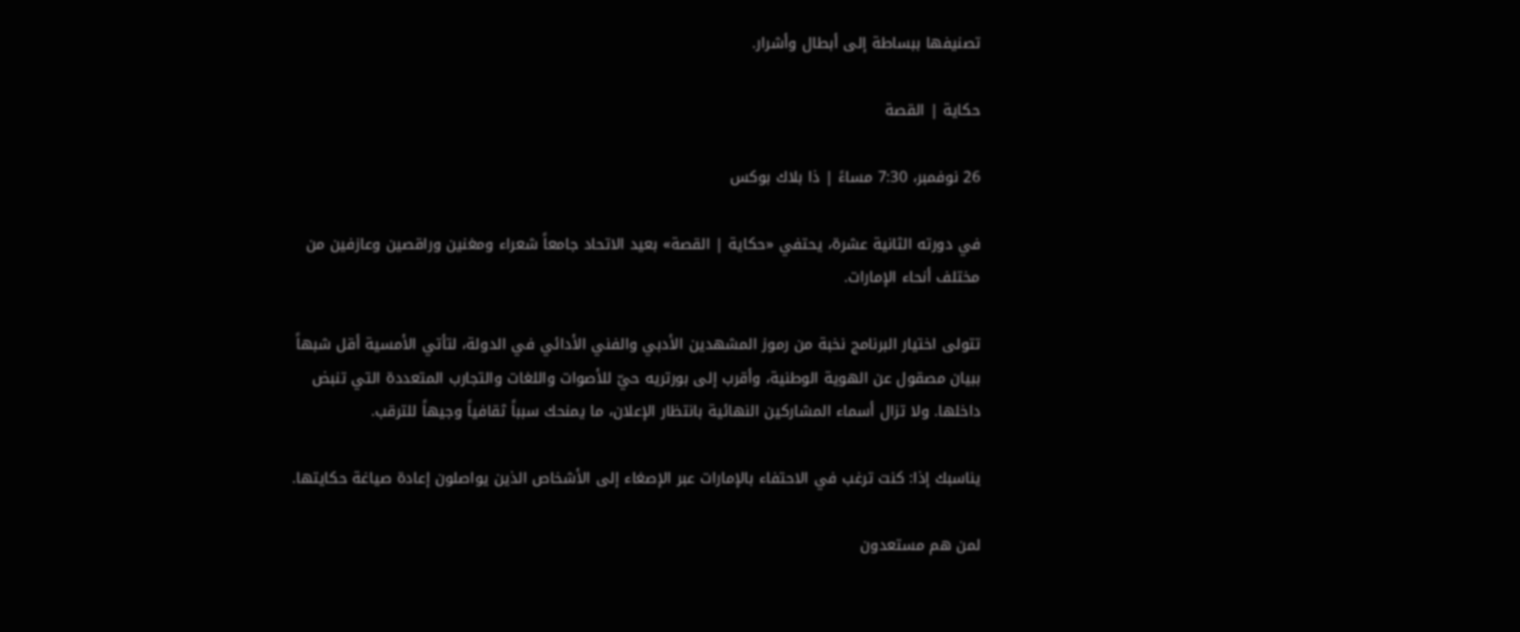تصنيفها ببساطة إلى أبطال وأشرار.

حكاية | القصة

26 نوفمبر، 7:30 مساءً | ذا بلاك بوكس

في دورته الثانية عشرة، يحتفي «حكاية | القصة» بعيد الاتحاد جامعاً شعراء ومغنين وراقصين وعازفين من مختلف أنحاء الإمارات.

تتولى اختيار البرنامج نخبة من رموز المشهدين الأدبي والفني الأدائي في الدولة، لتأتي الأمسية أقل شبهاً ببيان مصقول عن الهوية الوطنية، وأقرب إلى بورتريه حيّ للأصوات واللغات والتجارب المتعددة التي تنبض داخلها. ولا تزال أسماء المشاركين النهائية بانتظار الإعلان، ما يمنحك سبباً ثقافياً وجيهاً للترقب.

يناسبك إذا: كنت ترغب في الاحتفاء بالإمارات عبر الإصغاء إلى الأشخاص الذين يواصلون إعادة صياغة حكايتها.

لمن هم مستعدون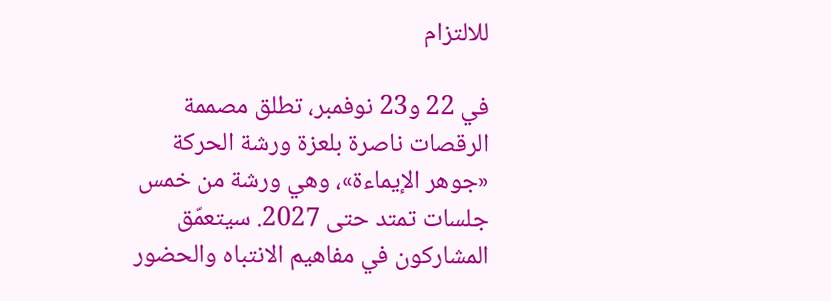للالتزام

في 22 و23 نوفمبر، تطلق مصممة الرقصات ناصرة بلعزة ورشة الحركة «جوهر الإيماءة»، وهي ورشة من خمس جلسات تمتد حتى 2027. سيتعمّق المشاركون في مفاهيم الانتباه والحضور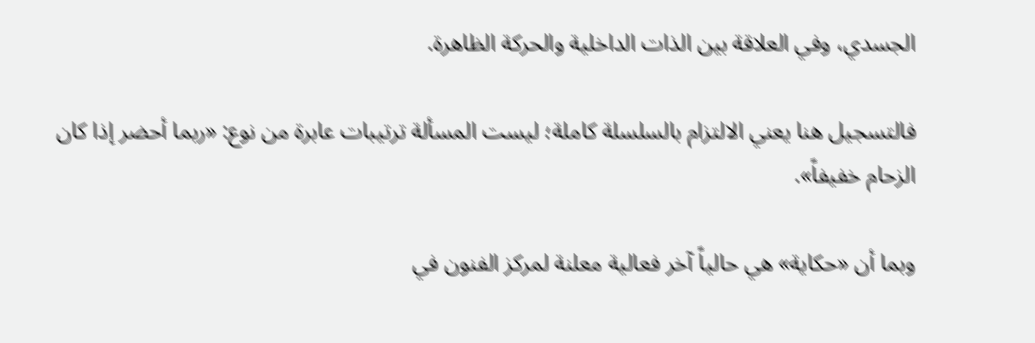الجسدي، وفي العلاقة بين الذات الداخلية والحركة الظاهرة.

فالتسجيل هنا يعني الالتزام بالسلسلة كاملة؛ ليست المسألة ترتيبات عابرة من نوع: «ربما أحضر إذا كان الزحام خفيفاً».

وبما أن «حكاية» هي حالياً آخر فعالية معلنة لمركز الفنون في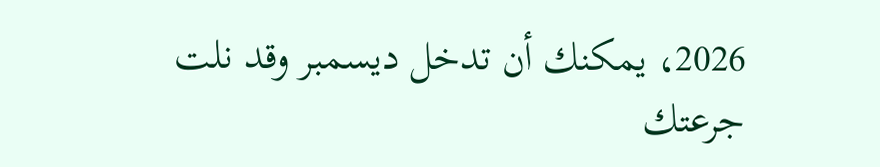2026، يمكنك أن تدخل ديسمبر وقد نلت جرعتك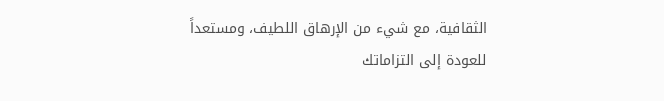الثقافية، مع شيء من الإرهاق اللطيف، ومستعداً للعودة إلى التزاماتك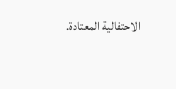الاحتفالية المعتادة.